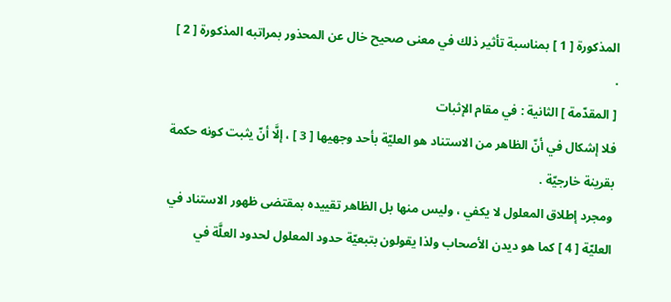المذكورة [ 1 ] بمناسبة تأثير ذلك في معنى صحيح خال عن المحذور بمراتبه المذكورة [ 2 ] .
[ المقدّمة ] الثانية : في مقام الإثبات
فلا إشكال في أنّ الظاهر من الاستناد هو العليّة بأحد وجهيها [ 3 ] ، إلَّا أنّ يثبت كونه حكمة بقرينة خارجيّة .
ومجرد إطلاق المعلول لا يكفي ، وليس منها بل الظاهر تقييده بمقتضى ظهور الاستناد في العليّة [ 4 ] كما هو ديدن الأصحاب ولذا يقولون بتبعيّة حدود المعلول لحدود العلَّة في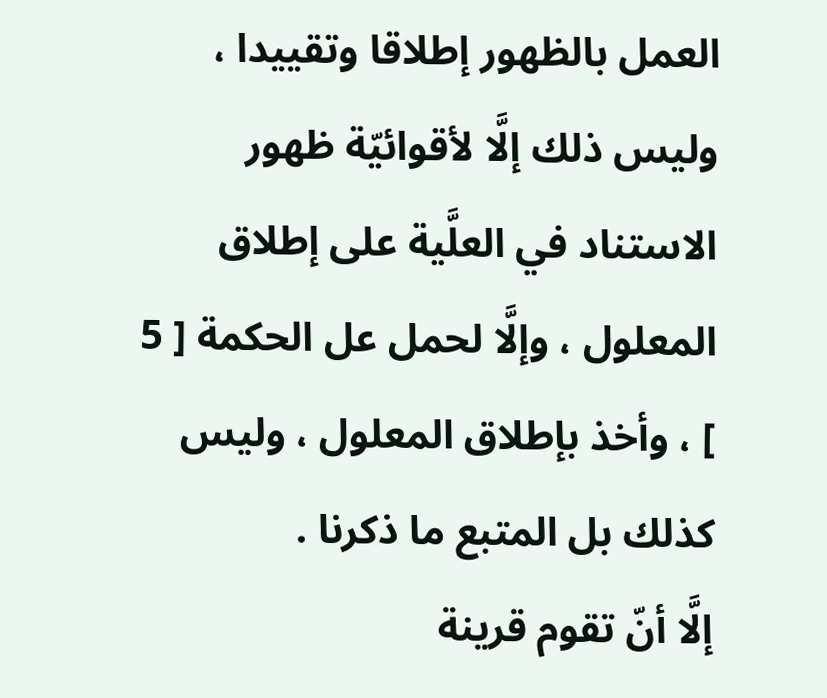العمل بالظهور إطلاقا وتقييدا ، وليس ذلك إلَّا لأقوائيّة ظهور الاستناد في العلَّية على إطلاق المعلول ، وإلَّا لحمل عل الحكمة [ 5 ] ، وأخذ بإطلاق المعلول ، وليس كذلك بل المتبع ما ذكرنا .
إلَّا أنّ تقوم قرينة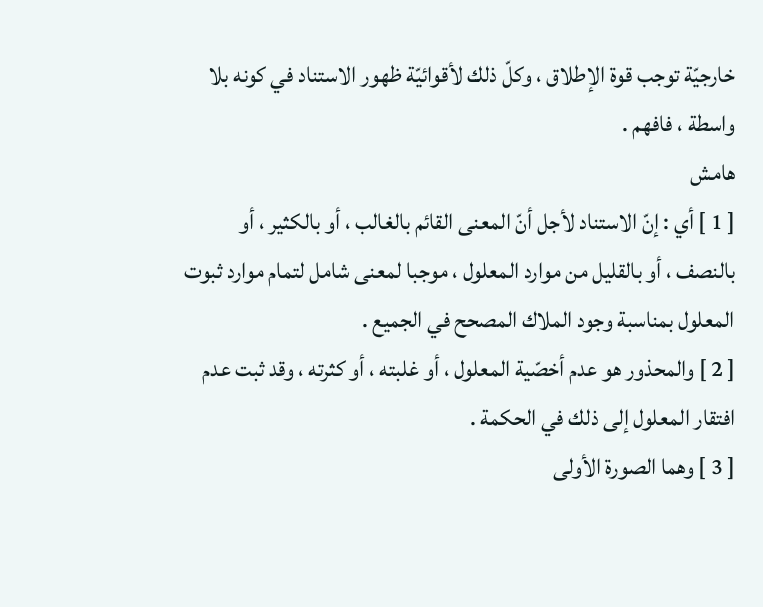خارجيّة توجب قوة الإطلاق ، وكلّ ذلك لأقوائيّة ظهور الاستناد في كونه بلا واسطة ، فافهم .
هامش
[ 1 ] أي : إنّ الاستناد لأجل أنّ المعنى القائم بالغالب ، أو بالكثير ، أو بالنصف ، أو بالقليل من موارد المعلول ، موجبا لمعنى شامل لتمام موارد ثبوت المعلول بمناسبة وجود الملاك المصحح في الجميع .
[ 2 ] والمحذور هو عدم أخصّية المعلول ، أو غلبته ، أو كثرته ، وقد ثبت عدم افتقار المعلول إلى ذلك في الحكمة .
[ 3 ] وهما الصورة الأولى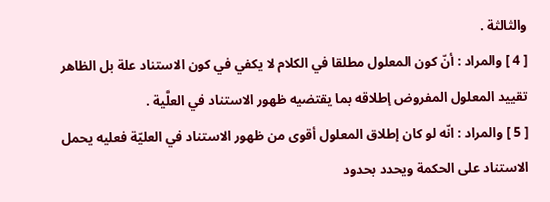والثالثة .
[ 4 ] والمراد : أنّ كون المعلول مطلقا في الكلام لا يكفي في كون الاستناد علة بل الظاهر تقييد المعلول المفروض إطلاقه بما يقتضيه ظهور الاستناد في العلَّية .
[ 5 ] والمراد : انّه لو كان إطلاق المعلول أقوى من ظهور الاستناد في العليّة فعليه يحمل الاستناد على الحكمة ويحدد بحدود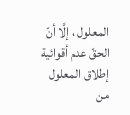المعلول ، إلَّا أنّ الحقّ عدم أقوائية إطلاق المعلول من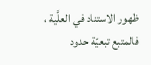ظهور الاستناد في العلَّية ، فالمتبع تبعيّة حدود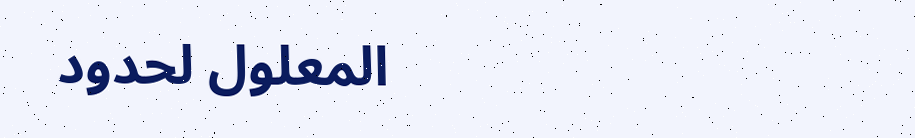المعلول لحدود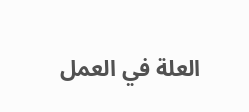العلة في العمل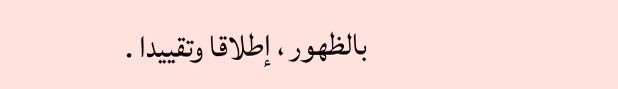بالظهور ، إطلاقا وتقييدا .